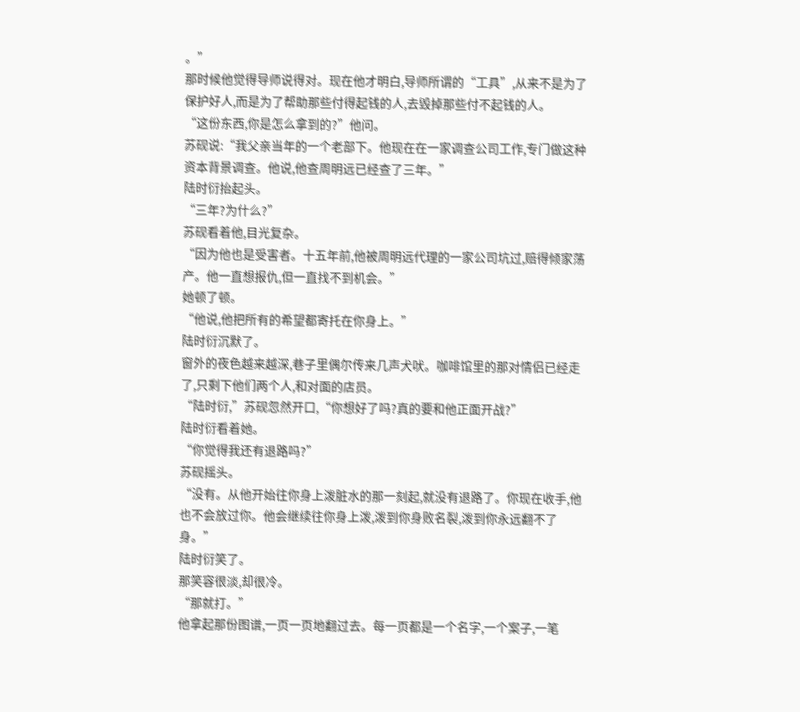。”
那时候他觉得导师说得对。现在他才明白,导师所谓的“工具”,从来不是为了保护好人,而是为了帮助那些付得起钱的人,去毁掉那些付不起钱的人。
“这份东西,你是怎么拿到的?”他问。
苏砚说:“我父亲当年的一个老部下。他现在在一家调查公司工作,专门做这种资本背景调查。他说,他查周明远已经查了三年。”
陆时衍抬起头。
“三年?为什么?”
苏砚看着他,目光复杂。
“因为他也是受害者。十五年前,他被周明远代理的一家公司坑过,赔得倾家荡产。他一直想报仇,但一直找不到机会。”
她顿了顿。
“他说,他把所有的希望都寄托在你身上。”
陆时衍沉默了。
窗外的夜色越来越深,巷子里偶尔传来几声犬吠。咖啡馆里的那对情侣已经走了,只剩下他们两个人,和对面的店员。
“陆时衍,”苏砚忽然开口,“你想好了吗?真的要和他正面开战?”
陆时衍看着她。
“你觉得我还有退路吗?”
苏砚摇头。
“没有。从他开始往你身上泼脏水的那一刻起,就没有退路了。你现在收手,他也不会放过你。他会继续往你身上泼,泼到你身败名裂,泼到你永远翻不了身。”
陆时衍笑了。
那笑容很淡,却很冷。
“那就打。”
他拿起那份图谱,一页一页地翻过去。每一页都是一个名字,一个案子,一笔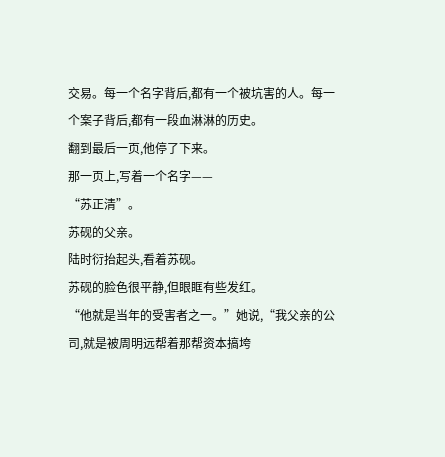交易。每一个名字背后,都有一个被坑害的人。每一个案子背后,都有一段血淋淋的历史。
翻到最后一页,他停了下来。
那一页上,写着一个名字——
“苏正清”。
苏砚的父亲。
陆时衍抬起头,看着苏砚。
苏砚的脸色很平静,但眼眶有些发红。
“他就是当年的受害者之一。”她说,“我父亲的公司,就是被周明远帮着那帮资本搞垮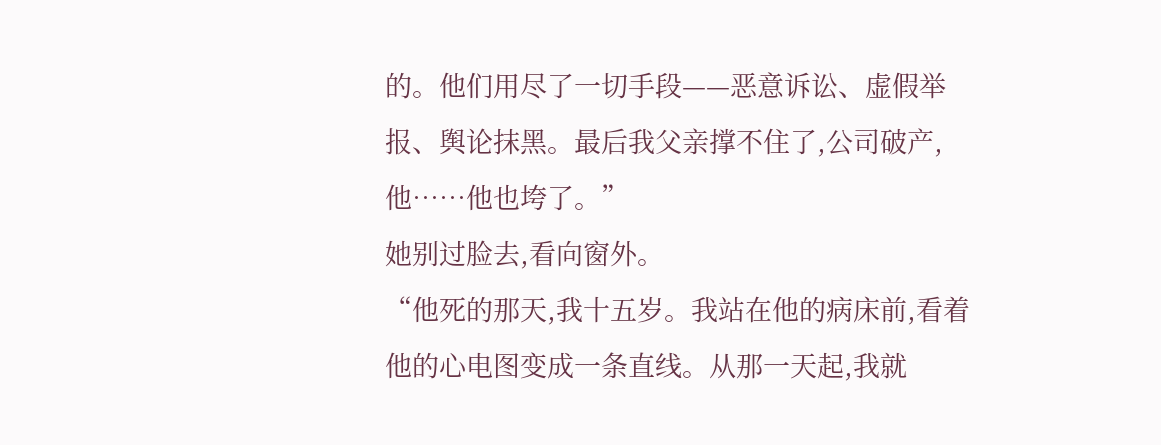的。他们用尽了一切手段——恶意诉讼、虚假举报、舆论抹黑。最后我父亲撑不住了,公司破产,他……他也垮了。”
她别过脸去,看向窗外。
“他死的那天,我十五岁。我站在他的病床前,看着他的心电图变成一条直线。从那一天起,我就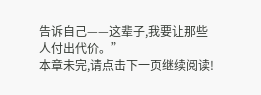告诉自己——这辈子,我要让那些人付出代价。”
本章未完,请点击下一页继续阅读!